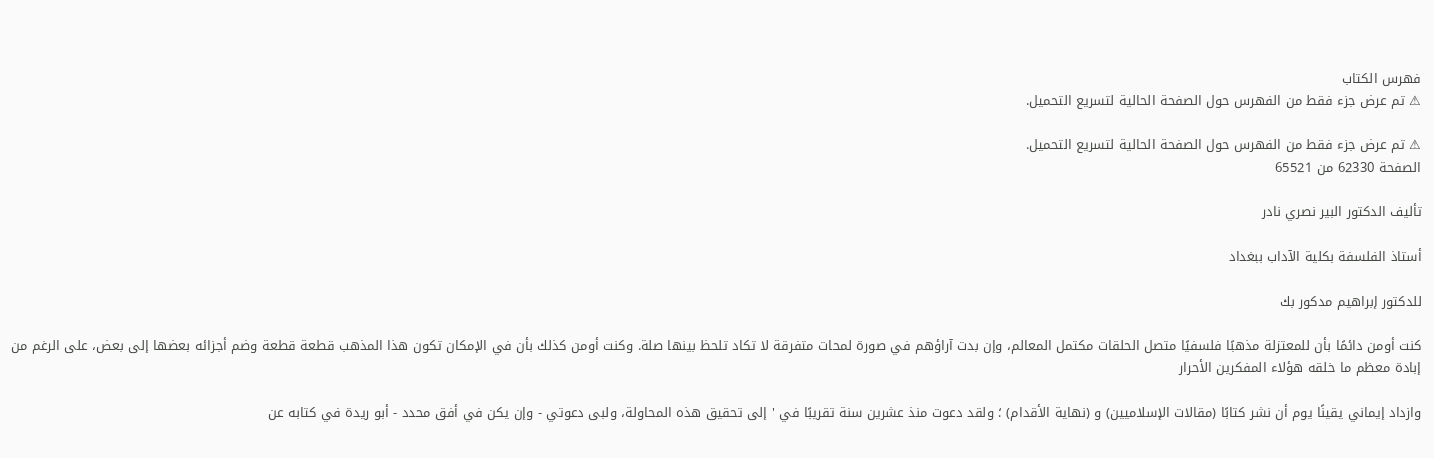فهرس الكتاب
⚠ تم عرض جزء فقط من الفهرس حول الصفحة الحالية لتسريع التحميل.

⚠ تم عرض جزء فقط من الفهرس حول الصفحة الحالية لتسريع التحميل.
الصفحة 62330 من 65521

تأليف الدكتور البير نصري نادر

أستاذ الفلسفة بكلية الآداب ببغداد

للدكتور إبراهيم مدكور بك

كنت أومن دائمًا بأن للمعتزلة مذهبًا فلسفيًا متصل الحلقات مكتمل المعالم، وإن بدت آراؤهم في صورة لمحات متفرقة لا تكاد تلحظ بينها صلة. وكنت أومن كذلك بأن في الإمكان تكون هذا المذهب قطعة قطعة وضم أجزائه بعضها إلى بعض، على الرغم من إبادة معظم ما خلقه هؤلاء المفكرين الأحرار

وازداد إيماني يقينًا يوم أن نشر كتابًا (مقالات الإسلاميين) و (نهاية الأقدام) ؛ ولقد دعوت منذ عشرين سنة تقريبًا في ' إلى تحقيق هذه المحاولة، ولبى دعوتي - وإن يكن في أفق محدد - أبو ريدة في كتابه عن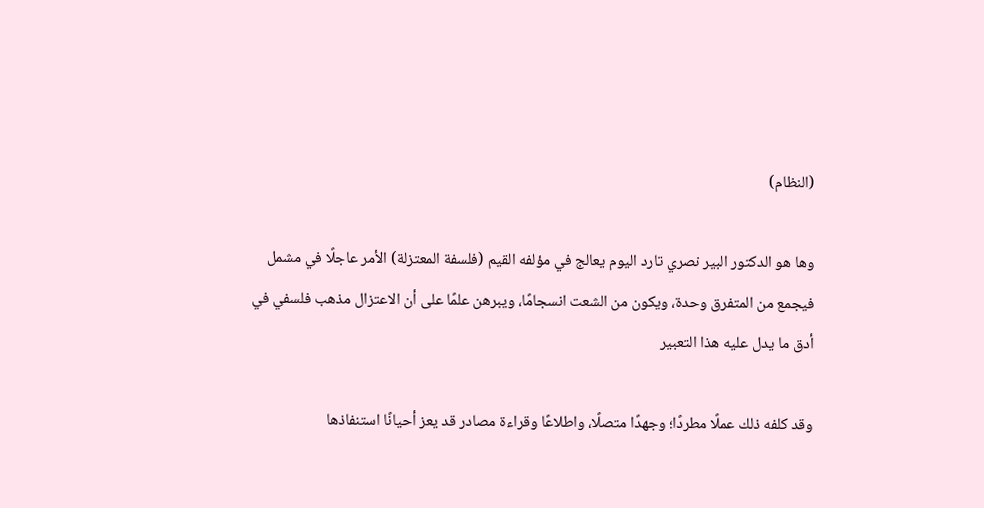(النظام)

وها هو الدكتور البير نصري تارد اليوم يعالج في مؤلفه القيم (فلسفة المعتزلة) الأمر عاجلًا في مشمل فيجمع من المتفرق وحدة، ويكون من الشعت انسجامًا، ويبرهن علمًا على أن الاعتزال مذهب فلسفي في أدق ما يدل عليه هذا التعبير

وقد كلفه ذلك عملًا مطردًا؛ وجهدًا متصلًا، واطلاعًا وقراءة مصادر قد يعز أحيانًا استنفاذها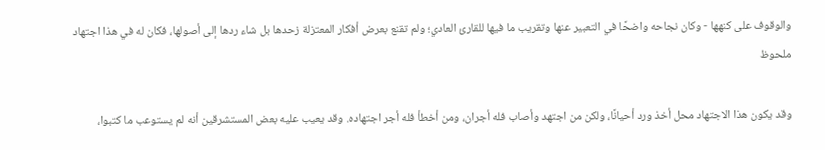والوقوف على كنهها - وكان نجاحه واضحًا في التعبير عنها وتقريب ما فيها للقارئ العادي؛ ولم تقنع بعرض أفكار المعتزلة زحدها بل شاء ردها إلى أصولها، فكان له في هذا اجتهاد ملحوظ

وقد يكون هذا الاجتهاد محل أخذ ورد أحيانًا، ولكن من اجتهد وأصاب فله أجران، ومن أخطأ فله أجر اجتهاده. وقد يعيب عليه بعض المستشرقين أنه لم يستوعب ما كتبوا،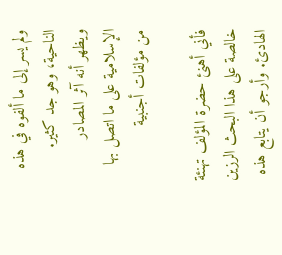ولم يسر إلى ما ألفوه في هذه الناحية، وهو جد كثير. ويظهر أنه آثر المصادر الإسلامية على ما اتصل بها من مؤلفات أجنبية

فأني أهنئ حضرة المؤلف تهنئة خالصة على هذا البحث الرزين الهادئ. وأرجو أن يتابع هذه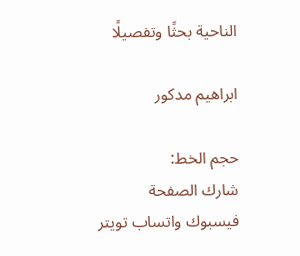الناحية بحثًا وتفصيلًا

ابراهيم مدكور

حجم الخط:
شارك الصفحة
فيسبوك واتساب تويتر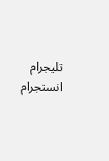تليجرام انستجرام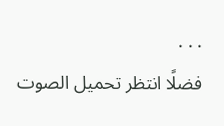. . .
فضلًا انتظر تحميل الصوت